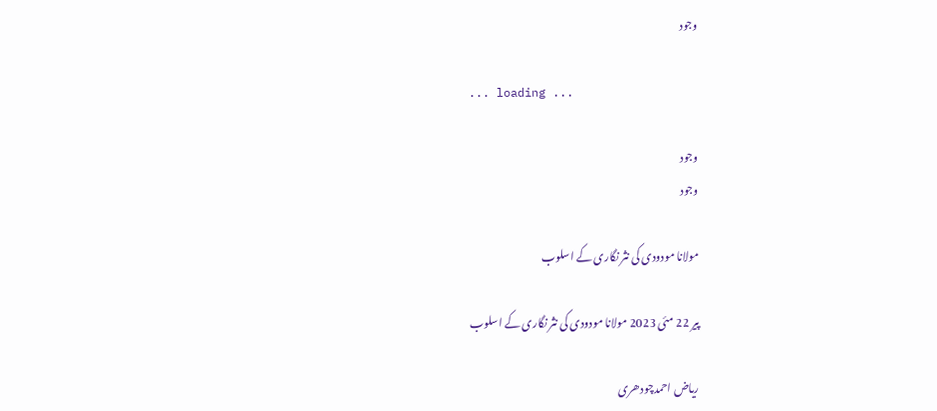وجود

... loading ...

وجود
وجود

مولانا مودودی کی نثر نگاری کے اسلوب

پیر 22 مئی 2023 مولانا مودودی کی نثر نگاری کے اسلوب

ریاض احمدچودھری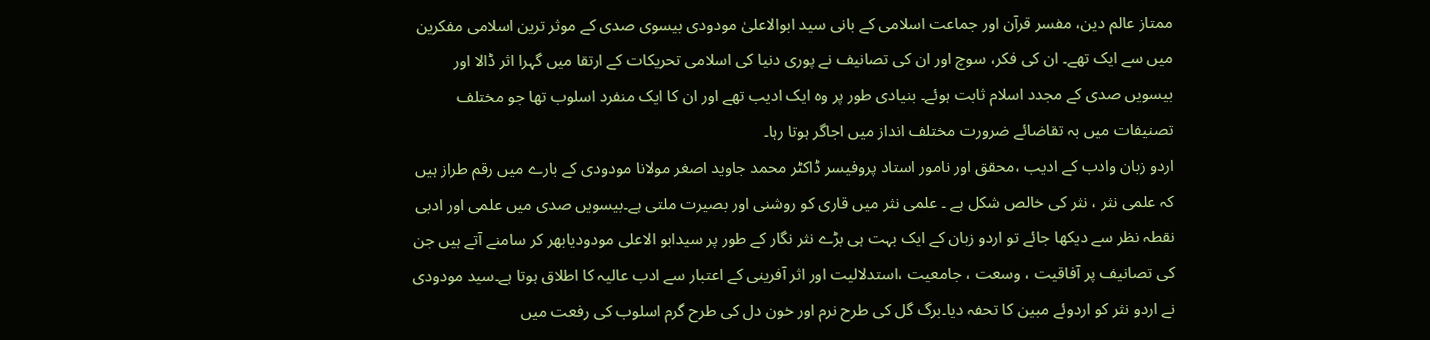ممتاز عالم دین، مفسر قرآن اور جماعت اسلامی کے بانی سید ابوالاعلیٰ مودودی بیسوی صدی کے موثر ترین اسلامی مفکرین میں سے ایک تھے۔ ان کی فکر، سوچ اور ان کی تصانیف نے پوری دنیا کی اسلامی تحریکات کے ارتقا میں گہرا اثر ڈالا اور بیسویں صدی کے مجدد اسلام ثابت ہوئے۔ بنیادی طور پر وہ ایک ادیب تھے اور ان کا ایک منفرد اسلوب تھا جو مختلف تصنیفات میں بہ تقاضائے ضرورت مختلف انداز میں اجاگر ہوتا رہا۔
اردو زبان وادب کے ادیب ،محقق اور نامور استاد پروفیسر ڈاکٹر محمد جاوید اصغر مولانا مودودی کے بارے میں رقم طراز ہیں کہ علمی نثر ، نثر کی خالص شکل ہے ۔ علمی نثر میں قاری کو روشنی اور بصیرت ملتی ہے۔بیسویں صدی میں علمی اور ادبی نقطہ نظر سے دیکھا جائے تو اردو زبان کے ایک بہت ہی بڑے نثر نگار کے طور پر سیدابو الاعلی مودودیابھر کر سامنے آتے ہیں جن کی تصانیف پر آفاقیت ، وسعت ، جامعیت ،استدلالیت اور اثر آفرینی کے اعتبار سے ادب عالیہ کا اطلاق ہوتا ہے۔سید مودودی نے اردو نثر کو اردوئے مبین کا تحفہ دیا۔برگ گل کی طرح نرم اور خون دل کی طرح گرم اسلوب کی رفعت میں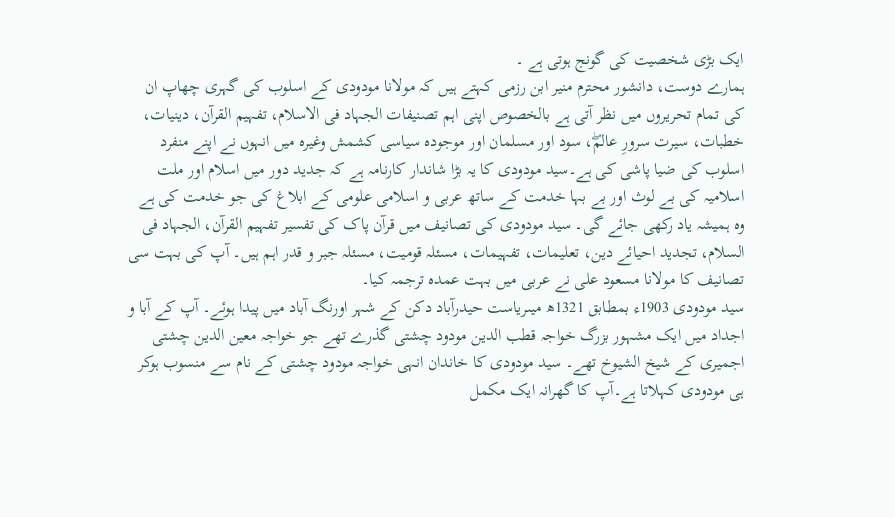ایک بڑی شخصیت کی گونج ہوتی ہے ۔
ہمارے دوست، دانشور محترم منیر ابن رزمی کہتے ہیں کہ مولانا مودودی کے اسلوب کی گہری چھاپ ان کی تمام تحریروں میں نظر آتی ہے بالخصوص اپنی اہم تصنیفات الجہاد فی الاسلام، تفہیم القرآن، دینیات، خطبات، سیرت سرورِ عالمۖ، سود اور مسلمان اور موجودہ سیاسی کشمش وغیرہ میں انہوں نے اپنے منفرد اسلوب کی ضیا پاشی کی ہے۔سید مودودی کا یہ بڑا شاندار کارنامہ ہے کہ جدید دور میں اسلام اور ملت اسلامیہ کی بے لوث اور بے بہا خدمت کے ساتھ عربی و اسلامی علومی کے ابلاغ کی جو خدمت کی ہے وہ ہمیشہ یاد رکھی جائے گی۔ سید مودودی کی تصانیف میں قرآن پاک کی تفسیر تفہیم القرآن، الجہاد فی السلام، تجدید احیائے دین، تعلیمات، تفہیمات، مسئلہ قومیت، مسئلہ جبر و قدر اہم ہیں۔ آپ کی بہت سی تصانیف کا مولانا مسعود علی نے عربی میں بہت عمدہ ترجمہ کیا۔
سید مودودی 1903ء بمطابق 1321ھ میںریاست حیدرآباد دکن کے شہر اورنگ آباد میں پیدا ہوئے۔ آپ کے آبا و اجداد میں ایک مشہور بزرگ خواجہ قطب الدین مودود چشتی گذرے تھے جو خواجہ معین الدین چشتی اجمیری کے شیخ الشیوخ تھے۔ سید مودودی کا خاندان انہی خواجہ مودود چشتی کے نام سے منسوب ہوکر ہی مودودی کہلاتا ہے۔آپ کا گھرانہ ایک مکمل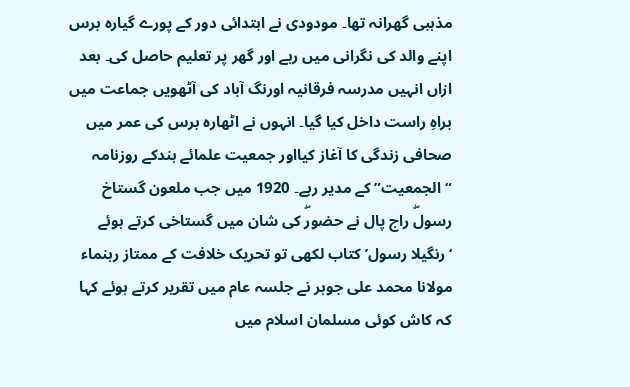مذہبی گھرانہ تھا۔ مودودی نے ابتدائی دور کے پورے گیارہ برس اپنے والد کی نگرانی میں رہے اور گھر پر تعلیم حاصل کی۔ بعد ازاں انہیں مدرسہ فرقانیہ اورنگ آباد کی آٹھویں جماعت میں براہِ راست داخل کیا گیا۔ انہوں نے اٹھارہ برس کی عمر میں صحافی زندگی کا آغاز کیااور جمعیت علمائے ہندکے روزنامہ “الجمعیت” کے مدیر رہے۔ 1920 میں جب ملعون گستاخ رسولۖ راج پال نے حضورۖ کی شان میں گستاخی کرتے ہوئے ‘رنگیلا رسول’ کتاب لکھی تو تحریک خلافت کے ممتاز رہنماء مولانا محمد علی جوہر نے جلسہ عام میں تقریر کرتے ہوئے کہا کہ کاش کوئی مسلمان اسلام میں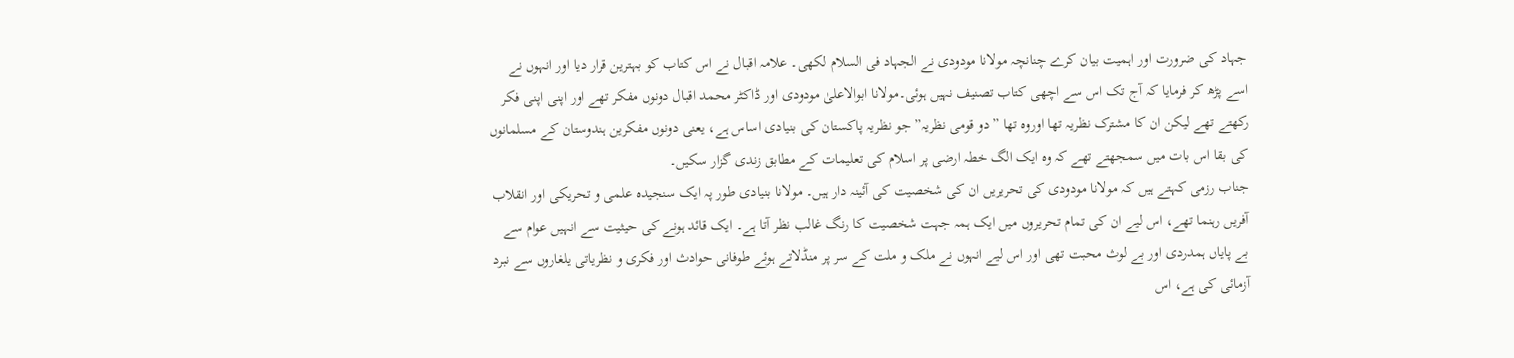جہاد کی ضرورت اور اہمیت بیان کرے چنانچہ مولانا مودودی نے الجہاد فی السلام لکھی۔ علامہ اقبال نے اس کتاب کو بہترین قرار دیا اور انہوں نے اسے پڑھ کر فرمایا کہ آج تک اس سے اچھی کتاب تصنیف نہیں ہوئی۔مولانا ابوالاعلیٰ مودودی اور ڈاکٹر محمد اقبال دونوں مفکر تھے اور اپنی اپنی فکر رکھتے تھے لیکن ان کا مشترک نظریہ تھا اوروہ تھا ”دو قومی نظریہ” جو نظریہ پاکستان کی بنیادی اساس ہے، یعنی دونوں مفکرین ہندوستان کے مسلمانوں کی بقا اس بات میں سمجھتے تھے کہ وہ ایک الگ خطہ ارضی پر اسلام کی تعلیمات کے مطابق زندی گزار سکیں۔
جناب رزمی کہتے ہیں کہ مولانا مودودی کی تحریریں ان کی شخصیت کی آئینہ دار ہیں۔ مولانا بنیادی طور پہ ایک سنجیدہ علمی و تحریکی اور انقلاب آفریں رہنما تھے، اس لیے ان کی تمام تحریروں میں ایک ہمہ جہت شخصیت کا رنگ غالب نظر آتا ہے۔ ایک قائد ہونے کی حیثیت سے انہیں عوام سے بے پایاں ہمدردی اور بے لوث محبت تھی اور اس لیے انہوں نے ملک و ملت کے سر پر منڈلاتے ہوئے طوفانی حوادث اور فکری و نظریاتی یلغاروں سے نبرد آزمائی کی ہے، اس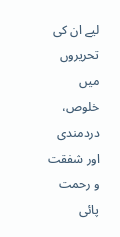لیے ان کی تحریروں میں خلوص، دردمندی اور شفقت و رحمت پائی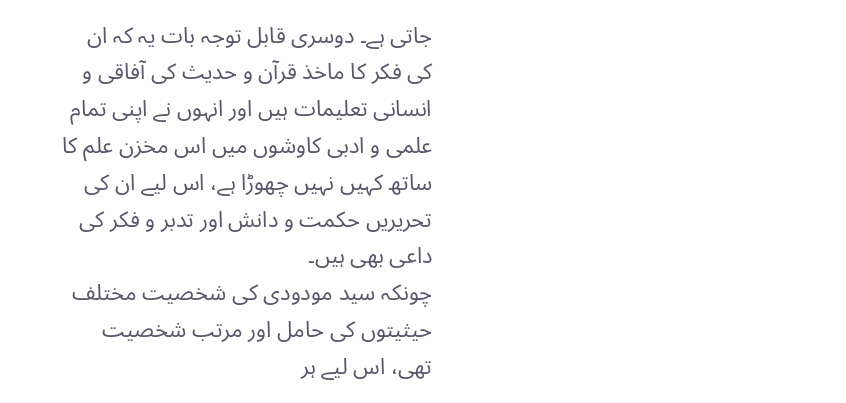جاتی ہے۔ دوسری قابل توجہ بات یہ کہ ان کی فکر کا ماخذ قرآن و حدیث کی آفاقی و انسانی تعلیمات ہیں اور انہوں نے اپنی تمام علمی و ادبی کاوشوں میں اس مخزن علم کا ساتھ کہیں نہیں چھوڑا ہے، اس لیے ان کی تحریریں حکمت و دانش اور تدبر و فکر کی داعی بھی ہیں۔
چونکہ سید مودودی کی شخصیت مختلف حیثیتوں کی حامل اور مرتب شخصیت تھی، اس لیے ہر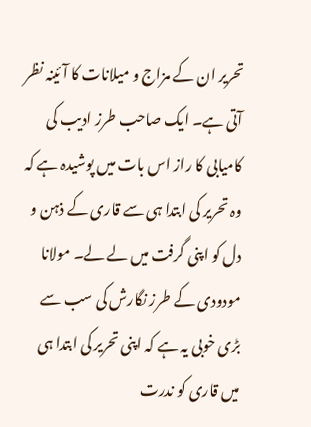تحریر ان کے مزاج و میلانات کا آئینہ نظر آتی ہے۔ ایک صاحب طرز ادیب کی کامیابی کا راز اس بات میں پوشیدہ ہے کہ وہ تحریر کی ابتدا ہی سے قاری کے ذہن و دل کو اپنی گرفت میں لے لے۔ مولانا مودودی کے طرز نگارش کی سب سے بڑی خوبی یہ ہے کہ اپنی تحریر کی ابتدا ہی میں قاری کو ندرت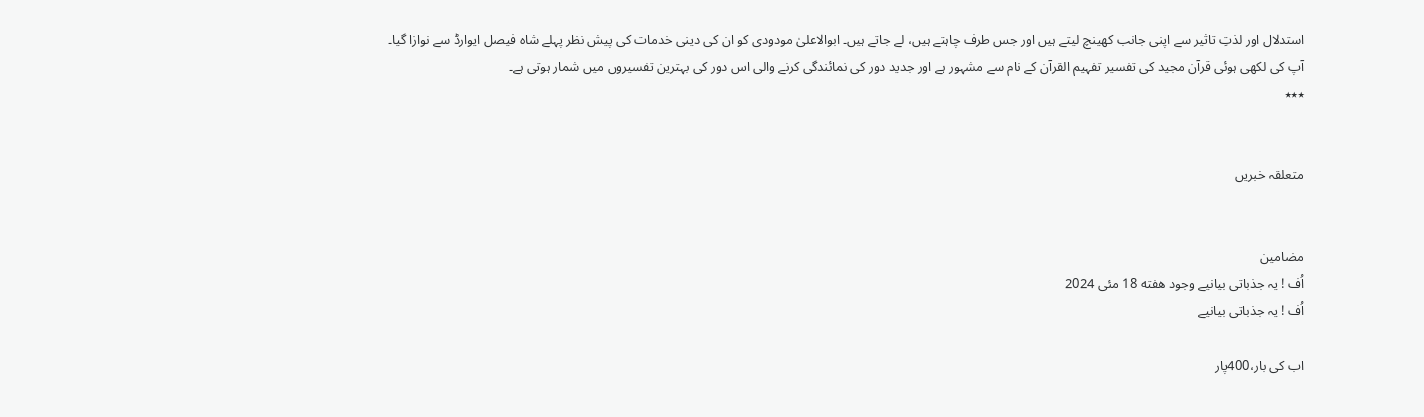استدلال اور لذتِ تاثیر سے اپنی جانب کھینچ لیتے ہیں اور جس طرف چاہتے ہیں، لے جاتے ہیں۔ ابوالاعلیٰ مودودی کو ان کی دینی خدمات کی پیش نظر پہلے شاہ فیصل ایوارڈ سے نوازا گیا۔ آپ کی لکھی ہوئی قرآن مجید کی تفسیر تفہیم القرآن کے نام سے مشہور ہے اور جدید دور کی نمائندگی کرنے والی اس دور کی بہترین تفسیروں میں شمار ہوتی ہے۔
٭٭٭


متعلقہ خبریں


مضامین
اُف ! یہ جذباتی بیانیے وجود هفته 18 مئی 2024
اُف ! یہ جذباتی بیانیے

اب کی بار،400پار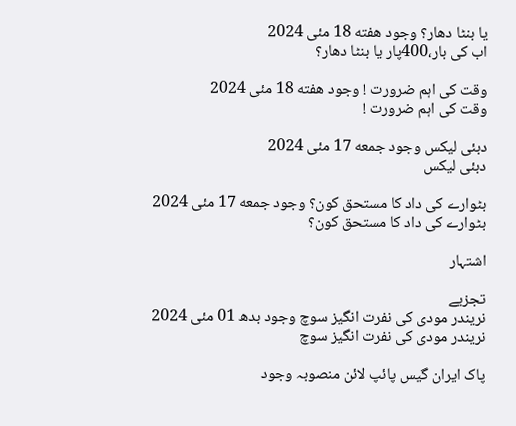یا بنٹا دھار؟ وجود هفته 18 مئی 2024
اب کی بار،400پار یا بنٹا دھار؟

وقت کی اہم ضرورت ! وجود هفته 18 مئی 2024
وقت کی اہم ضرورت !

دبئی لیکس وجود جمعه 17 مئی 2024
دبئی لیکس

بٹوارے کی داد کا مستحق کون؟ وجود جمعه 17 مئی 2024
بٹوارے کی داد کا مستحق کون؟

اشتہار

تجزیے
نریندر مودی کی نفرت انگیز سوچ وجود بدھ 01 مئی 2024
نریندر مودی کی نفرت انگیز سوچ

پاک ایران گیس پائپ لائن منصوبہ وجود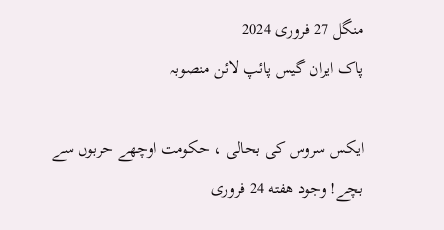منگل 27 فروری 2024
پاک ایران گیس پائپ لائن منصوبہ

ایکس سروس کی بحالی ، حکومت اوچھے حربوں سے بچے! وجود هفته 24 فروری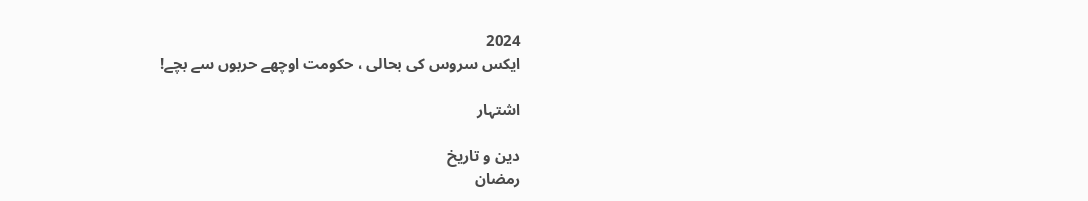2024
ایکس سروس کی بحالی ، حکومت اوچھے حربوں سے بچے!

اشتہار

دین و تاریخ
رمضان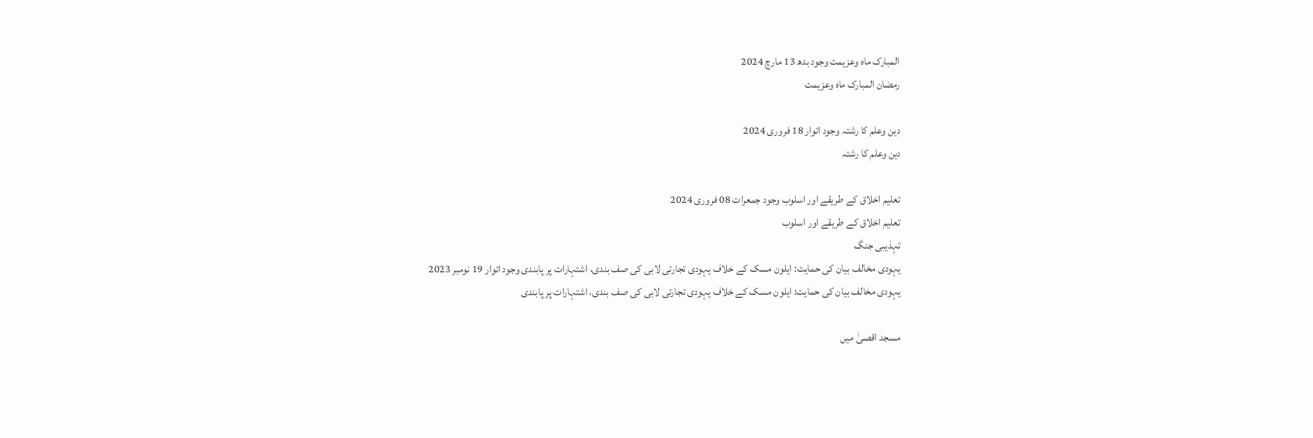المبارک ماہ وعزیمت وجود بدھ 13 مارچ 2024
رمضان المبارک ماہ وعزیمت

دین وعلم کا رشتہ وجود اتوار 18 فروری 2024
دین وعلم کا رشتہ

تعلیم اخلاق کے طریقے اور اسلوب وجود جمعرات 08 فروری 2024
تعلیم اخلاق کے طریقے اور اسلوب
تہذیبی جنگ
یہودی مخالف بیان کی حمایت: ایلون مسک کے خلاف یہودی تجارتی لابی کی صف بندی، اشتہارات پر پابندی وجود اتوار 19 نومبر 2023
یہودی مخالف بیان کی حمایت: ایلون مسک کے خلاف یہودی تجارتی لابی کی صف بندی، اشتہارات پر پابندی

مسجد اقصیٰ میں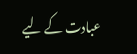عبادت کے لیے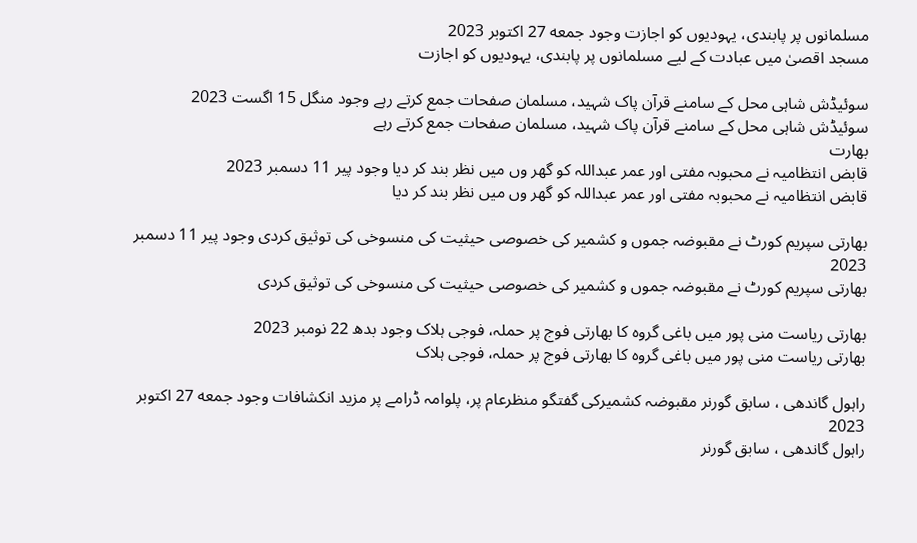مسلمانوں پر پابندی، یہودیوں کو اجازت وجود جمعه 27 اکتوبر 2023
مسجد اقصیٰ میں عبادت کے لیے مسلمانوں پر پابندی، یہودیوں کو اجازت

سوئیڈش شاہی محل کے سامنے قرآن پاک شہید، مسلمان صفحات جمع کرتے رہے وجود منگل 15 اگست 2023
سوئیڈش شاہی محل کے سامنے قرآن پاک شہید، مسلمان صفحات جمع کرتے رہے
بھارت
قابض انتظامیہ نے محبوبہ مفتی اور عمر عبداللہ کو گھر وں میں نظر بند کر دیا وجود پیر 11 دسمبر 2023
قابض انتظامیہ نے محبوبہ مفتی اور عمر عبداللہ کو گھر وں میں نظر بند کر دیا

بھارتی سپریم کورٹ نے مقبوضہ جموں و کشمیر کی خصوصی حیثیت کی منسوخی کی توثیق کردی وجود پیر 11 دسمبر 2023
بھارتی سپریم کورٹ نے مقبوضہ جموں و کشمیر کی خصوصی حیثیت کی منسوخی کی توثیق کردی

بھارتی ریاست منی پور میں باغی گروہ کا بھارتی فوج پر حملہ، فوجی ہلاک وجود بدھ 22 نومبر 2023
بھارتی ریاست منی پور میں باغی گروہ کا بھارتی فوج پر حملہ، فوجی ہلاک

راہول گاندھی ، سابق گورنر مقبوضہ کشمیرکی گفتگو منظرعام پر، پلوامہ ڈرامے پر مزید انکشافات وجود جمعه 27 اکتوبر 2023
راہول گاندھی ، سابق گورنر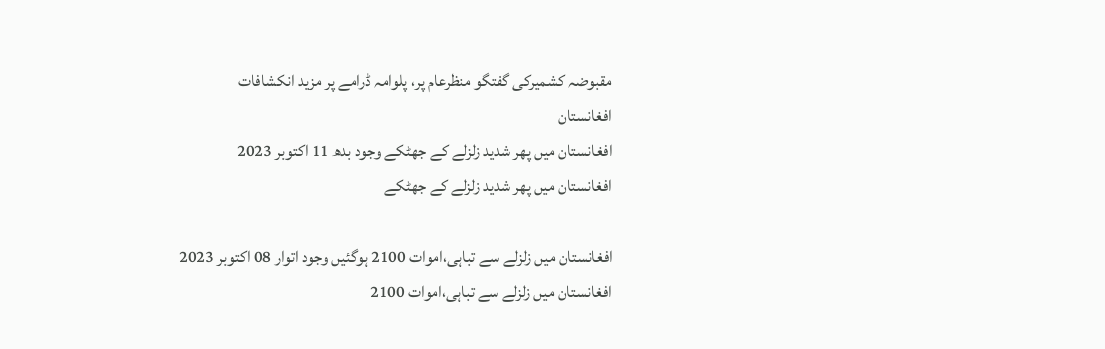مقبوضہ کشمیرکی گفتگو منظرعام پر، پلوامہ ڈرامے پر مزید انکشافات
افغانستان
افغانستان میں پھر شدید زلزلے کے جھٹکے وجود بدھ 11 اکتوبر 2023
افغانستان میں پھر شدید زلزلے کے جھٹکے

افغانستان میں زلزلے سے تباہی،اموات 2100 ہوگئیں وجود اتوار 08 اکتوبر 2023
افغانستان میں زلزلے سے تباہی،اموات 2100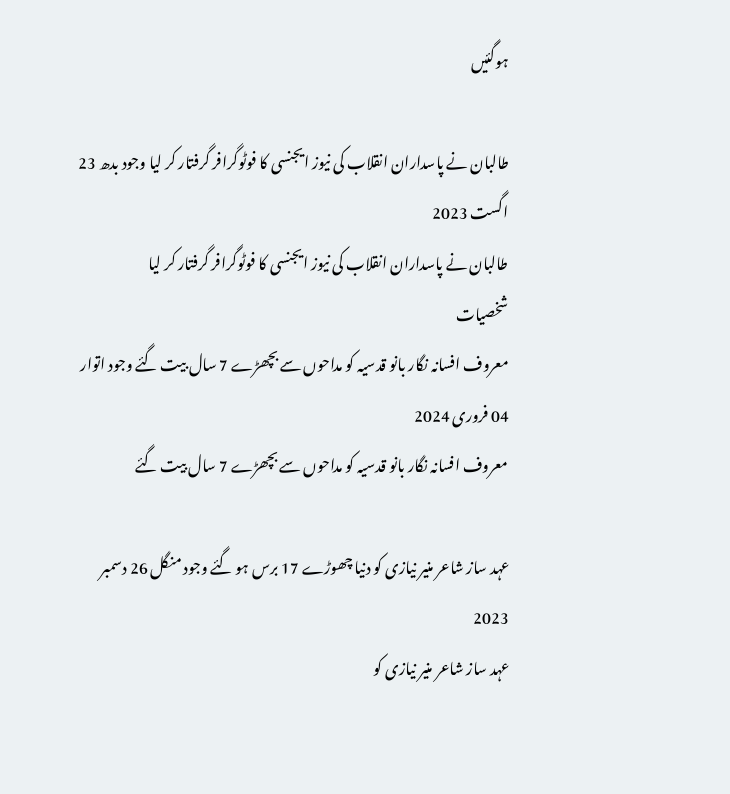ہوگئیں

طالبان نے پاسداران انقلاب کی نیوز ایجنسی کا فوٹوگرافر گرفتار کر لیا وجود بدھ 23 اگست 2023
طالبان نے پاسداران انقلاب کی نیوز ایجنسی کا فوٹوگرافر گرفتار کر لیا
شخصیات
معروف افسانہ نگار بانو قدسیہ کو مداحوں سے بچھڑے 7 سال بیت گئے وجود اتوار 04 فروری 2024
معروف افسانہ نگار بانو قدسیہ کو مداحوں سے بچھڑے 7 سال بیت گئے

عہد ساز شاعر منیر نیازی کو دنیا چھوڑے 17 برس ہو گئے وجود منگل 26 دسمبر 2023
عہد ساز شاعر منیر نیازی کو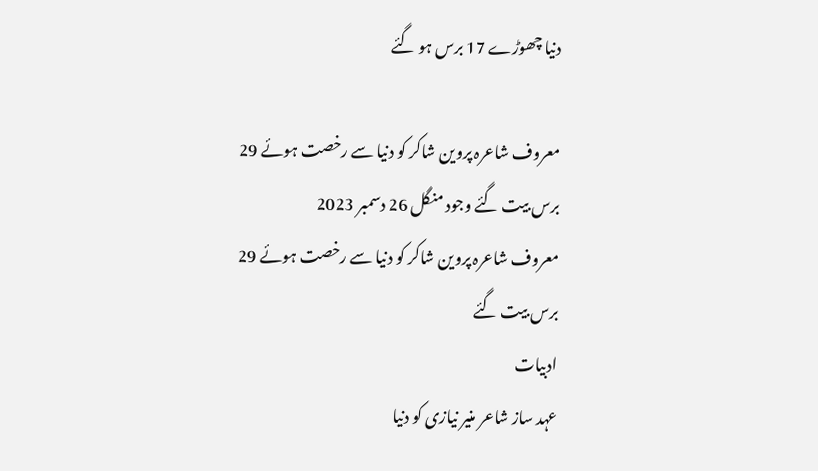دنیا چھوڑے 17 برس ہو گئے

معروف شاعرہ پروین شاکر کو دنیا سے رخصت ہوئے 29 برس بیت گئے وجود منگل 26 دسمبر 2023
معروف شاعرہ پروین شاکر کو دنیا سے رخصت ہوئے 29 برس بیت گئے
ادبیات
عہد ساز شاعر منیر نیازی کو دنیا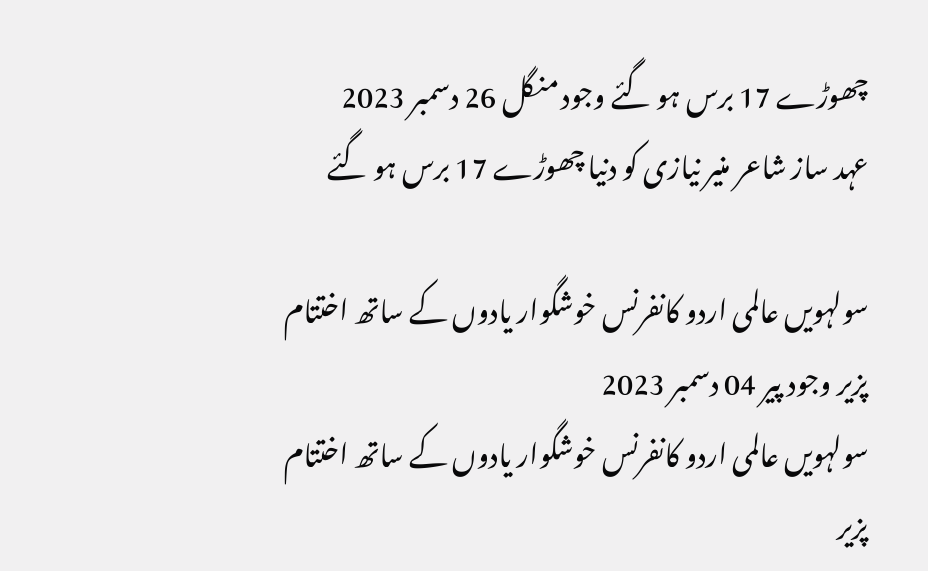چھوڑے 17 برس ہو گئے وجود منگل 26 دسمبر 2023
عہد ساز شاعر منیر نیازی کو دنیا چھوڑے 17 برس ہو گئے

سولہویں عالمی اردو کانفرنس خوشگوار یادوں کے ساتھ اختتام پزیر وجود پیر 04 دسمبر 2023
سولہویں عالمی اردو کانفرنس خوشگوار یادوں کے ساتھ اختتام پزیر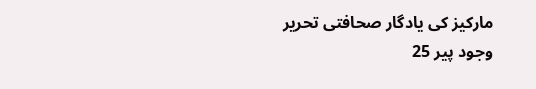مارکیز کی یادگار صحافتی تحریر وجود پیر 25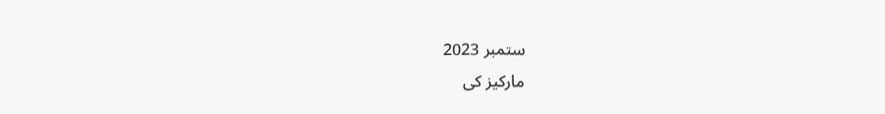ستمبر 2023
مارکیز کی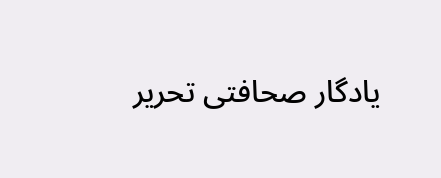یادگار صحافتی تحریر